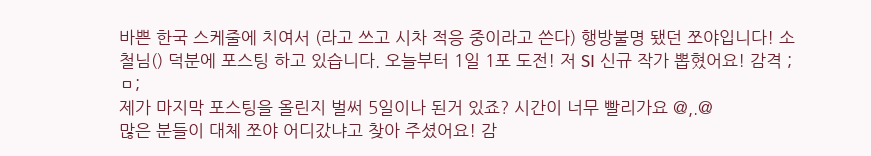바쁜 한국 스케줄에 치여서 (라고 쓰고 시차 적응 중이라고 쓴다) 행방불명 됐던 쪼야입니다! 소철님() 덕분에 포스팅 하고 있습니다. 오늘부터 1일 1포 도전! 저 SI 신규 작가 뽑혔어요! 감격 ;ㅁ;
제가 마지막 포스팅을 올린지 벌써 5일이나 된거 있죠? 시간이 너무 빨리가요 @,.@
많은 분들이 대체 쪼야 어디갔냐고 찾아 주셨어요! 감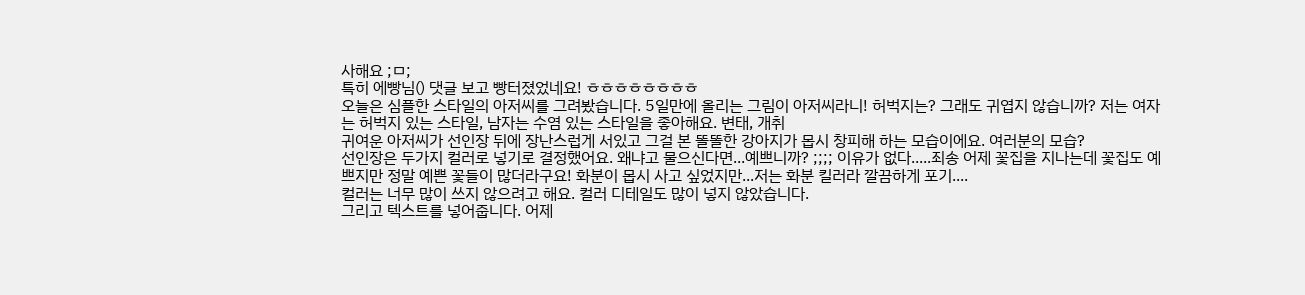사해요 ;ㅁ;
특히 에빵님() 댓글 보고 빵터졌었네요! ㅎㅎㅎㅎㅎㅎㅎㅎ
오늘은 심플한 스타일의 아저씨를 그려봤습니다. 5일만에 올리는 그림이 아저씨라니! 허벅지는? 그래도 귀엽지 않습니까? 저는 여자는 허벅지 있는 스타일, 남자는 수염 있는 스타일을 좋아해요. 변태, 개취
귀여운 아저씨가 선인장 뒤에 장난스럽게 서있고 그걸 본 똘똘한 강아지가 몹시 창피해 하는 모습이에요. 여러분의 모습?
선인장은 두가지 컬러로 넣기로 결정했어요. 왜냐고 물으신다면...예쁘니까? ;;;; 이유가 없다.....죄송 어제 꽃집을 지나는데 꽃집도 예쁘지만 정말 예쁜 꽃들이 많더라구요! 화분이 몹시 사고 싶었지만...저는 화분 킬러라 깔끔하게 포기....
컬러는 너무 많이 쓰지 않으려고 해요. 컬러 디테일도 많이 넣지 않았습니다.
그리고 텍스트를 넣어줍니다. 어제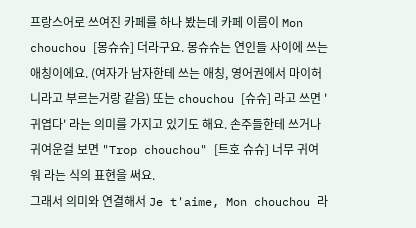프랑스어로 쓰여진 카페를 하나 봤는데 카페 이름이 Mon chouchou [몽슈슈] 더라구요. 몽슈슈는 연인들 사이에 쓰는 애칭이에요. (여자가 남자한테 쓰는 애칭, 영어권에서 마이허니라고 부르는거랑 같음) 또는 chouchou [슈슈] 라고 쓰면 '귀엽다' 라는 의미를 가지고 있기도 해요. 손주들한테 쓰거나 귀여운걸 보면 "Trop chouchou" [트호 슈슈] 너무 귀여워 라는 식의 표현을 써요.
그래서 의미와 연결해서 Je t'aime, Mon chouchou 라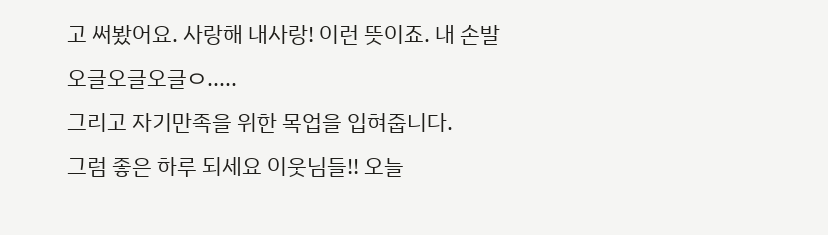고 써봤어요. 사랑해 내사랑! 이런 뜻이죠. 내 손발 오글오글오글ㅇ.....
그리고 자기만족을 위한 목업을 입혀줍니다.
그럼 좋은 하루 되세요 이웃님들!! 오늘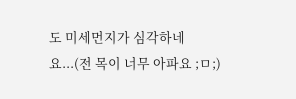도 미세먼지가 심각하네요...(전 목이 너무 아파요 ;ㅁ;)